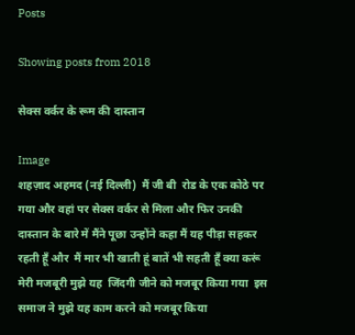Posts

Showing posts from 2018

सेक्स वर्कर के रूम की दास्तान

Image
शहज़ाद अहमद (नई दिल्ली)  मैं जी बी  रोड के एक कोठे पर गया और वहां पर सेक्स वर्कर से मिला और फिर उनकी दास्तान के बारे में मैंने पूछा उन्होंने कहा मैं यह पीड़ा सहकर रहती हूँ और  मैं मार भी खाती हूं बातें भी सहती हूँ क्या करूं मेरी मजबूरी मुझे यह  जिंदगी जीने को मजबूर किया गया  इस समाज ने मुझे यह काम करने को मजबूर किया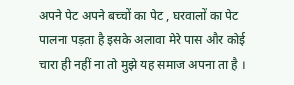अपने पेट अपने बच्चों का पेट , घरवालों का पेट पालना पड़ता है इसके अलावा मेरे पास और कोई चारा ही नहीं ना तो मुझे यह समाज अपना ता है ।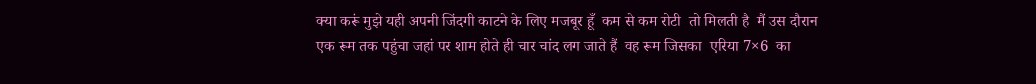क्या करूं मुझे यही अपनी जिंदगी काटने के लिए मजबूर हूँ  कम से कम रोटी  तो मिलती है  मैं उस दौरान एक रूम तक पहुंचा जहां पर शाम होते ही चार चांद लग जाते हैं  वह रूम जिसका  एरिया 7×6  का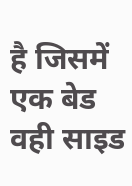है जिसमें एक बेड  वही साइड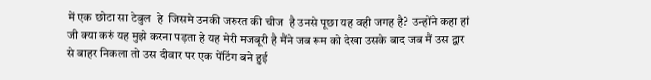में एक छोटा सा टेबुल  हे  जिसमे उनकी जरुरत की चीज  है उनसे पूछा यह वही जगह है?  उन्होंने कहा हां जी क्या करुं यह मुझे करना पड़ता हे यह मेरी मजबूरी है मैंने जब रूम को देखा उसके बाद जब मैं उस द्वार से बाहर निकला तो उस दीवार पर एक पेंटिंग बने हुई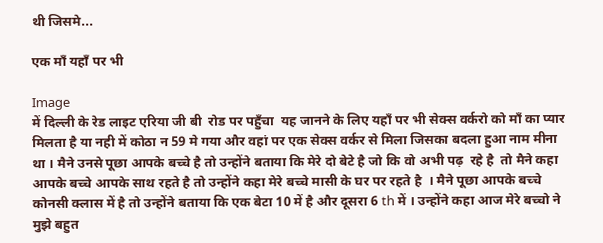थी जिसमे...

एक माँ यहाँ पर भी

Image
में दिल्ली के रेड लाइट एरिया जी बी  रोड पर पहुँचा  यह जानने के लिए यहाँ पर भी सेक्स वर्करो को माँ का प्यार मिलता है या नही में कोठा न 59 मे गया और वहां पर एक सेक्स वर्कर से मिला जिसका बदला हुआ नाम मीना था । मैने उनसे पूछा आपके बच्चे है तो उन्होंने बताया कि मेरे दो बेटे है जो कि वो अभी पढ़  रहे है  तो मैने कहा आपके बच्चे आपके साथ रहते है तो उन्होंने कहा मेरे बच्चे मासी के घर पर रहते है  । मैने पूछा आपके बच्चे कोनसी क्लास में है तो उन्होंने बताया कि एक बेटा 10 में है और दूसरा 6 th में । उन्होंने कहा आज मेरे बच्चो ने मुझे बहुत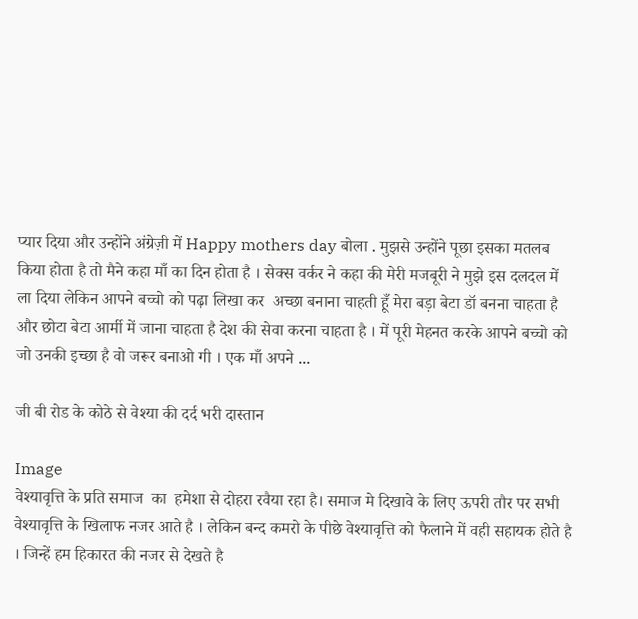प्यार दिया और उन्होंने अंग्रेज़ी में Happy mothers day बोला . मुझसे उन्होंने पूछा इसका मतलब किया होता है तो मैने कहा माँ का दिन होता है । सेक्स वर्कर ने कहा की मेरी मजबूरी ने मुझे इस दलदल में ला दिया लेकिन आपने बच्चो को पढ़ा लिखा कर  अच्छा बनाना चाहती हूँ मेरा बड़ा बेटा डॉ बनना चाहता है और छोटा बेटा आर्मी में जाना चाहता है देश की सेवा करना चाहता है । में पूरी मेहनत करके आपने बच्चो को जो उनकी इच्छा है वो जरूर बनाओ गी । एक माँ अपने ...

जी बी रोड के कोठे से वेश्या की दर्द भरी दास्तान

Image
वेश्यावृत्ति के प्रति समाज  का  हमेशा से दोहरा रवैया रहा है। समाज मे दिखावे के लिए ऊपरी तौर पर सभी वेश्यावृत्ति के खिलाफ नजर आते है । लेकिन बन्द कमरो के पीछे वेश्यावृत्ति को फैलाने में वही सहायक होते है । जिन्हें हम हिकारत की नजर से देखते है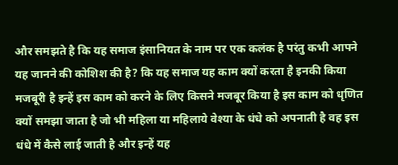और समझते है कि यह समाज इंसानियत के नाम पर एक कलंक है परंतु कभी आपने यह जानने की कोशिश की है? कि यह समाज यह काम क्यों करता है इनकी किया मजबूरी है इन्हें इस काम को करने के लिए किसने मजबूर किया है इस काम को धृणित क्यों समझा जाता है जो भी महिला या महिलाये वेश्या के धंधे को अपनाती है वह इस धंधे में कैसे लाई जाती है और इन्हें यह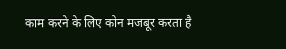काम करने के लिए कोन मजबूर करता है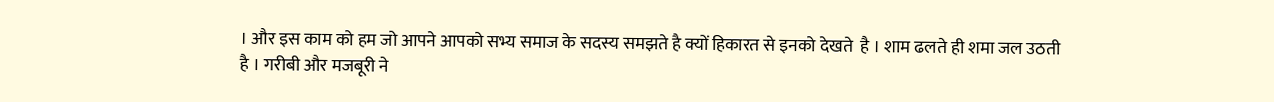। और इस काम को हम जो आपने आपको सभ्य समाज के सदस्य समझते है क्यों हिकारत से इनको देखते  है । शाम ढलते ही शमा जल उठती है । गरीबी और मजबूरी ने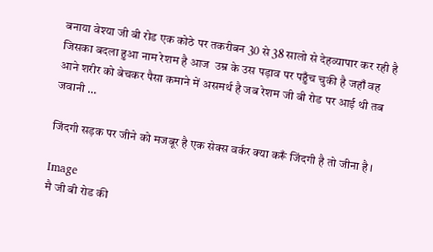बनाया वेश्या जी बी रोड एक कोठे पर तकरीबन 30 से 38 सालो से देहव्यापार कर रही है जिसका बदला हुआ नाम रेशम है आज  उम्र के उस पड़ाव पर पहुँच चुकी है जहाँ वह आने शरीर को बेचकर पैसा कमाने में असमर्थ है जब रेशम जी बी रोड पर आई थी तब जवानी ...

जिंदगी सड़क पर जीने को मजबूर है एक सेक्स वर्कर क्या करूँ जिंदगी है तो जीना है ।

Image
मै जी बी रोड की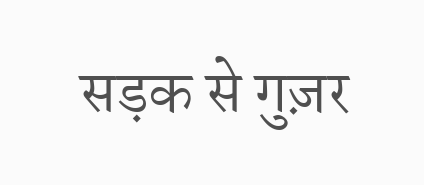सड़क से गुज़र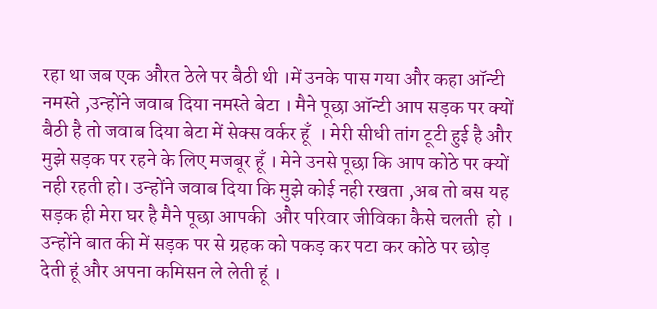रहा था जब एक औरत ठेले पर बैठी थी ।में उनके पास गया और कहा ऑन्टी नमस्ते ,उन्होंने जवाब दिया नमस्ते बेटा । मैने पूछा ऑन्टी आप सड़क पर क्यों बैठी है तो जवाब दिया बेटा में सेक्स वर्कर हूँ  । मेरी सीधी तांग टूटी हुई है और मुझे सड़क पर रहने के लिए मजबूर हूँ । मेने उनसे पूछा कि आप कोठे पर क्यों नही रहती हो। उन्होंने जवाब दिया कि मुझे कोई नही रखता ,अब तो बस यह सड़क ही मेरा घर है मैने पूछा आपकी  और परिवार जीविका कैसे चलती  हो । उन्होंने बात की में सड़क पर से ग्रहक को पकड़ कर पटा कर कोठे पर छोड़ देती हूं और अपना कमिसन ले लेती हूं ।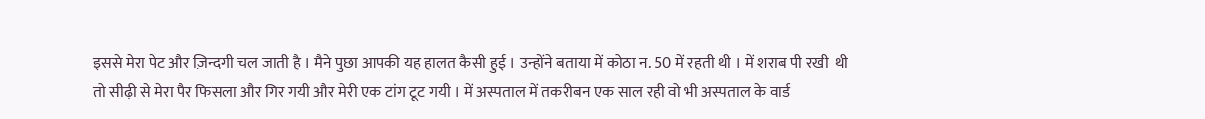इससे मेरा पेट और ज़िन्दगी चल जाती है । मैने पुछा आपकी यह हालत कैसी हुई । उन्होंने बताया में कोठा न. 50 में रहती थी । में शराब पी रखी  थी तो सीढ़ी से मेरा पैर फिसला और गिर गयी और मेरी एक टांग टूट गयी । में अस्पताल में तकरीबन एक साल रही वो भी अस्पताल के वार्ड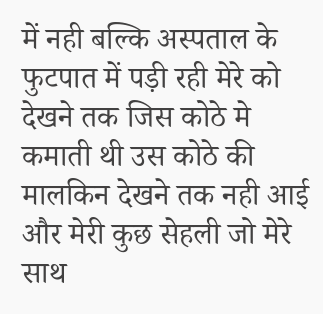में नही बल्कि अस्पताल के फुटपात में पड़ी रही मेरे को देखने तक जिस कोठे मे कमाती थी उस कोठे की मालकिन देखने तक नही आई और मेरी कुछ सेहली जो मेरे साथ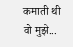कमाती थी वो मुझे...